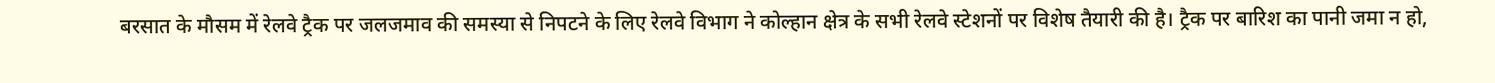बरसात के मौसम में रेलवे ट्रैक पर जलजमाव की समस्या से निपटने के लिए रेलवे विभाग ने कोल्हान क्षेत्र के सभी रेलवे स्टेशनों पर विशेष तैयारी की है। ट्रैक पर बारिश का पानी जमा न हो,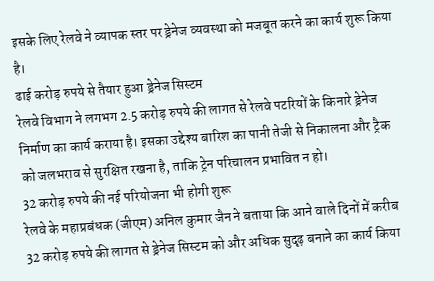इसके लिए रेलवे ने व्यापक स्तर पर ड्रेनेज व्यवस्था को मजबूत करने का कार्य शुरू किया है।
ढाई करोड़ रुपये से तैयार हुआ ड्रेनेज सिस्टम
रेलवे विभाग ने लगभग 2.5 करोड़ रुपये की लागत से रेलवे पटरियों के किनारे ड्रेनेज निर्माण का कार्य कराया है। इसका उद्देश्य बारिश का पानी तेजी से निकालना और ट्रैक को जलभराव से सुरक्षित रखना है, ताकि ट्रेन परिचालन प्रभावित न हो।
32 करोड़ रुपये की नई परियोजना भी होगी शुरू
रेलवे के महाप्रबंधक (जीएम) अनिल कुमार जैन ने बताया कि आने वाले दिनों में करीब 32 करोड़ रुपये की लागत से ड्रेनेज सिस्टम को और अधिक सुदृढ़ बनाने का कार्य किया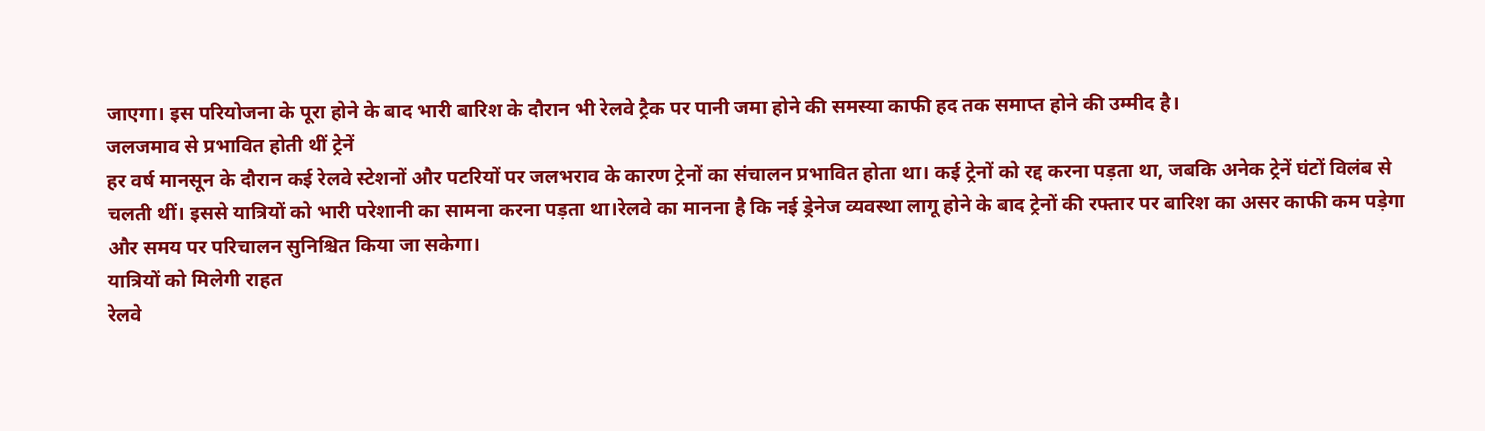जाएगा। इस परियोजना के पूरा होने के बाद भारी बारिश के दौरान भी रेलवे ट्रैक पर पानी जमा होने की समस्या काफी हद तक समाप्त होने की उम्मीद है।
जलजमाव से प्रभावित होती थीं ट्रेनें
हर वर्ष मानसून के दौरान कई रेलवे स्टेशनों और पटरियों पर जलभराव के कारण ट्रेनों का संचालन प्रभावित होता था। कई ट्रेनों को रद्द करना पड़ता था, जबकि अनेक ट्रेनें घंटों विलंब से चलती थीं। इससे यात्रियों को भारी परेशानी का सामना करना पड़ता था।रेलवे का मानना है कि नई ड्रेनेज व्यवस्था लागू होने के बाद ट्रेनों की रफ्तार पर बारिश का असर काफी कम पड़ेगा और समय पर परिचालन सुनिश्चित किया जा सकेगा।
यात्रियों को मिलेगी राहत
रेलवे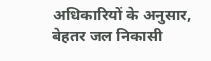अधिकारियों के अनुसार, बेहतर जल निकासी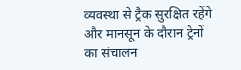व्यवस्था से ट्रैक सुरक्षित रहेंगे और मानसून के दौरान ट्रेनों का संचालन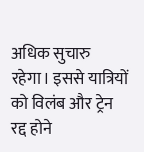अधिक सुचारु रहेगा। इससे यात्रियों को विलंब और ट्रेन रद्द होने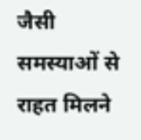जैसी समस्याओं से राहत मिलने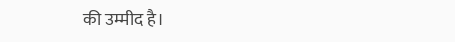की उम्मीद है।